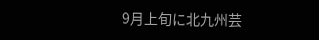9月上旬に北九州芸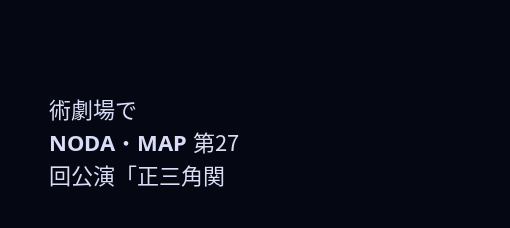術劇場で
NODA・MAP 第27回公演「正三角関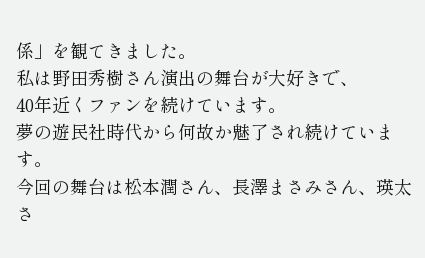係」を観てきました。
私は野田秀樹さん演出の舞台が大好きで、
40年近くファンを続けています。
夢の遊民社時代から何故か魅了され続けています。
今回の舞台は松本潤さん、長澤まさみさん、瑛太さ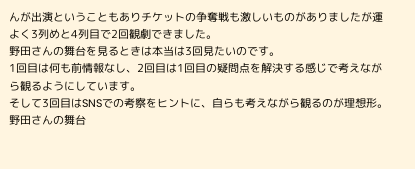んが出演ということもありチケットの争奪戦も激しいものがありましたが運よく3列めと4列目で2回観劇できました。
野田さんの舞台を見るときは本当は3回見たいのです。
1回目は何も前情報なし、2回目は1回目の疑問点を解決する感じで考えながら観るようにしています。
そして3回目はSNSでの考察をヒントに、自らも考えながら観るのが理想形。
野田さんの舞台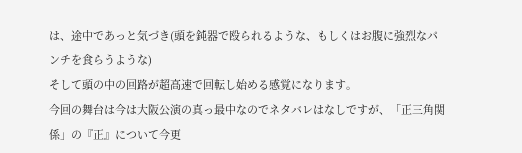は、途中であっと気づき(頭を鈍器で殴られるような、もしくはお腹に強烈なパンチを食らうような)
そして頭の中の回路が超高速で回転し始める感覚になります。
今回の舞台は今は大阪公演の真っ最中なのでネタバレはなしですが、「正三角関係」の『正』について今更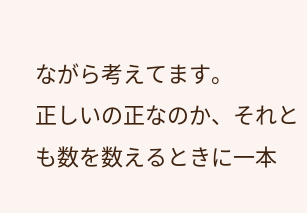ながら考えてます。
正しいの正なのか、それとも数を数えるときに一本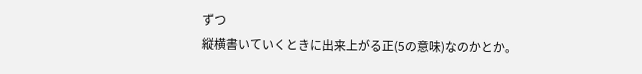ずつ
縦横書いていくときに出来上がる正(5の意味)なのかとか。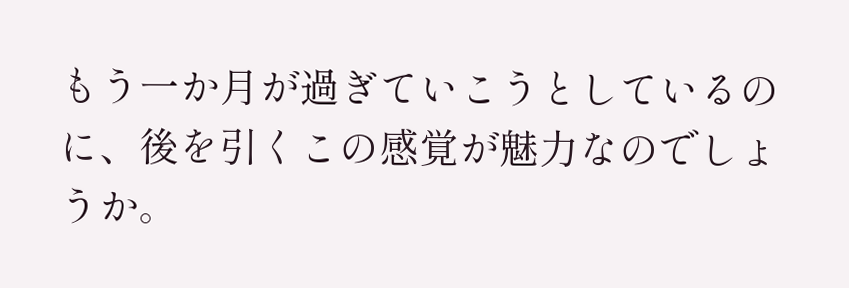もう一か月が過ぎていこうとしているのに、後を引くこの感覚が魅力なのでしょうか。